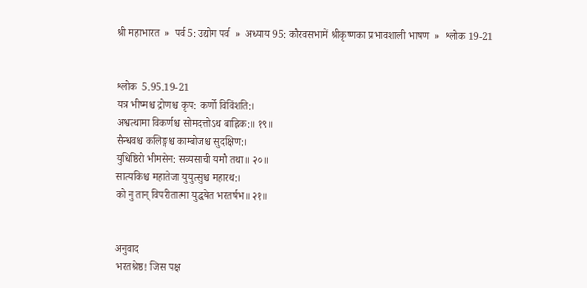श्री महाभारत  »  पर्व 5: उद्योग पर्व  »  अध्याय 95: कौरवसभामें श्रीकृष्णका प्रभावशाली भाषण  »  श्लोक 19-21


श्लोक  5.95.19-21
यत्र भीष्मश्च द्रोणश्च कृप: कर्णो विविंशति:।
अश्वत्थामा विकर्णश्च सोमदत्तोऽथ बाह्लिक:॥ १९॥
सैन्धवश्च कलिङ्गश्च काम्बोजश्च सुदक्षिण:।
युधिष्ठिरो भीमसेन: सव्यसाची यमौ तथा॥ २०॥
सात्यकिश्च महातेजा युयुत्सुश्च महारथ:।
को नु तान् विपरीतात्मा युद्धॺेत भरतर्षभ॥ २१॥


अनुवाद
भरतश्रेष्ठ! जिस पक्ष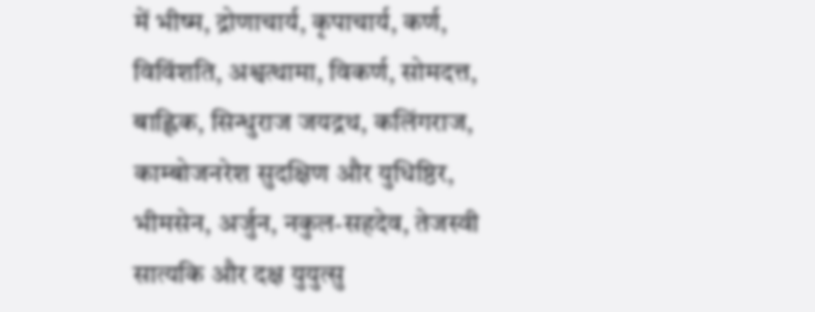में भीष्म, द्रोणाचार्य, कृपाचार्य, कर्ण, विविंशति, अश्वत्थामा, विकर्ण, सोमदत्त, बाह्लिक, सिन्धुराज जयद्रथ, कलिंगराज, काम्बोजनरेश सुदक्षिण और युधिष्ठिर, भीमसेन, अर्जुन, नकुल-सहदेव, तेजस्वी सात्यकि और दक्ष युयुत्सु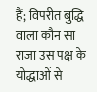हैं; विपरीत बुद्धि वाला कौन सा राजा उस पक्ष के योद्धाओं से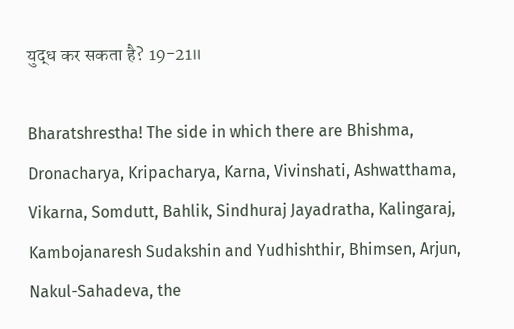युद्ध कर सकता है? 19-21॥

Bharatshrestha! The side in which there are Bhishma, Dronacharya, Kripacharya, Karna, Vivinshati, Ashwatthama, Vikarna, Somdutt, Bahlik, Sindhuraj Jayadratha, Kalingaraj, Kambojanaresh Sudakshin and Yudhishthir, Bhimsen, Arjun, Nakul-Sahadeva, the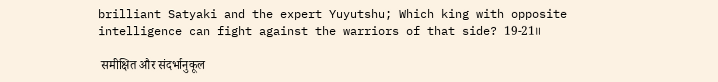brilliant Satyaki and the expert Yuyutshu; Which king with opposite intelligence can fight against the warriors of that side? 19-21॥

 समीक्षित और संदर्भानुकूल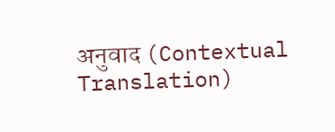अनुवाद (Contextual Translation)